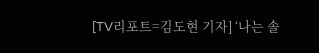[TV리포트=김도현 기자] ‘나는 솔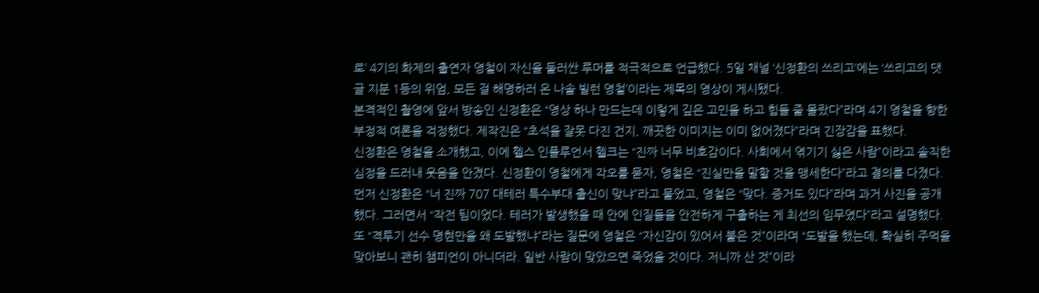로’ 4기의 화제의 출연자 영철이 자신을 둘러싼 루머를 적극적으로 언급했다. 5일 채널 ‘신정환의 쓰리고’에는 ‘쓰리고의 댓글 지분 1등의 위엄, 모든 걸 해명하러 온 나솔 빌런 영철’이라는 제목의 영상이 게시됐다.
본격적인 촬영에 앞서 방송인 신정환은 “영상 하나 만드는데 이렇게 깊은 고민을 하고 힘들 줄 몰랐다”라며 4기 영철을 향한 부정적 여론을 걱정했다. 제작진은 “초석을 잘못 다진 건지, 깨끗한 이미지는 이미 없어졌다”라며 긴장감을 표했다.
신정환은 영철을 소개했고, 이에 헬스 인플루언서 헬크는 “진짜 너무 비호감이다. 사회에서 엮기기 싫은 사람”이라고 솔직한 심정을 드러내 웃음을 안겼다. 신정환이 영철에게 각오를 묻자, 영철은 “진실만을 말할 것을 맹세한다”라고 결의를 다졌다.
먼저 신정환은 “너 진짜 707 대테러 특수부대 출신이 맞냐”라고 물었고, 영철은 “맞다. 증거도 있다”라며 과거 사진을 공개했다. 그러면서 “작전 팀이었다. 테러가 발생했을 때 안에 인질들을 안전하게 구출하는 게 최선의 임무였다”라고 설명했다. 또 “격투기 선수 명현만을 왜 도발했냐”라는 질문에 영철은 “자신감이 있어서 붙은 것”이라며 “도발을 했는데, 확실히 주먹을 맞아보니 괜히 챔피언이 아니더라. 일반 사람이 맞았으면 죽었을 것이다. 저니까 산 것”이라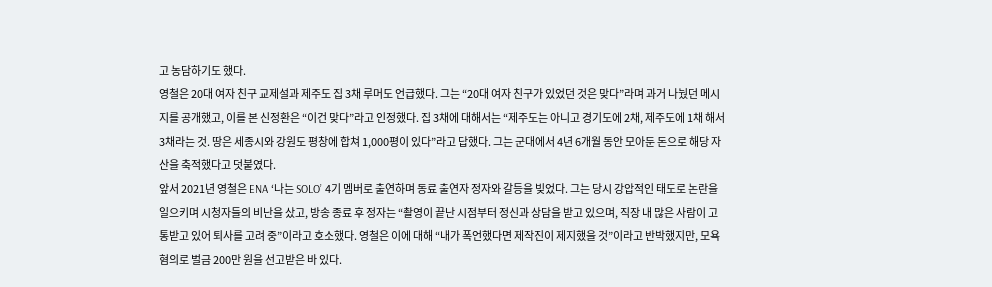고 농담하기도 했다.
영철은 20대 여자 친구 교제설과 제주도 집 3채 루머도 언급했다. 그는 “20대 여자 친구가 있었던 것은 맞다”라며 과거 나눴던 메시지를 공개했고, 이를 본 신정환은 “이건 맞다”라고 인정했다. 집 3채에 대해서는 “제주도는 아니고 경기도에 2채, 제주도에 1채 해서 3채라는 것. 땅은 세종시와 강원도 평창에 합쳐 1,000평이 있다”라고 답했다. 그는 군대에서 4년 6개월 동안 모아둔 돈으로 해당 자산을 축적했다고 덧붙였다.
앞서 2021년 영철은 ENA ‘나는 SOLO’ 4기 멤버로 출연하며 동료 출연자 정자와 갈등을 빚었다. 그는 당시 강압적인 태도로 논란을 일으키며 시청자들의 비난을 샀고, 방송 종료 후 정자는 “촬영이 끝난 시점부터 정신과 상담을 받고 있으며, 직장 내 많은 사람이 고통받고 있어 퇴사를 고려 중”이라고 호소했다. 영철은 이에 대해 “내가 폭언했다면 제작진이 제지했을 것”이라고 반박했지만, 모욕 혐의로 벌금 200만 원을 선고받은 바 있다.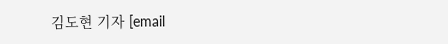김도현 기자 [email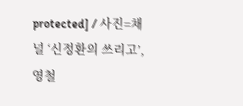protected] / 사진=채널 ‘신정환의 쓰리고’, 영철